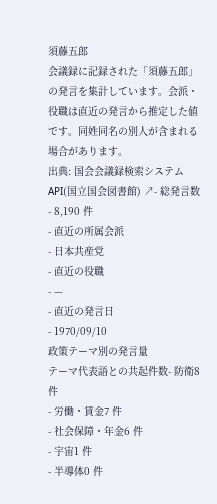須藤五郎
会議録に記録された「須藤五郎」の発言を集計しています。会派・役職は直近の発言から推定した値です。同姓同名の別人が含まれる場合があります。
出典: 国会会議録検索システム API(国立国会図書館) ↗- 総発言数
- 8,190 件
- 直近の所属会派
- 日本共産党
- 直近の役職
- —
- 直近の発言日
- 1970/09/10
政策テーマ別の発言量
テーマ代表語との共起件数- 防衛8 件
- 労働・賃金7 件
- 社会保障・年金6 件
- 宇宙1 件
- 半導体0 件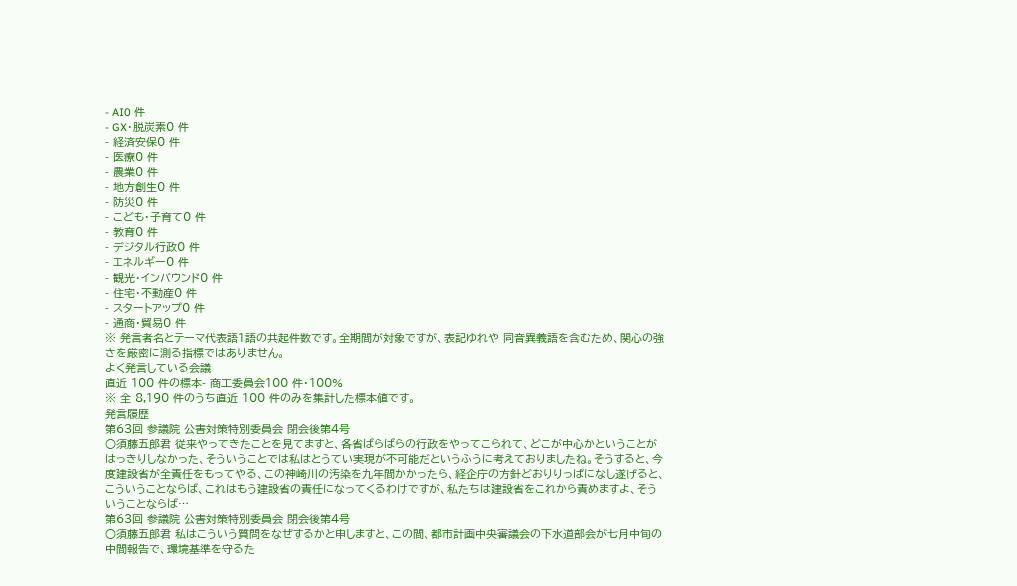- AI0 件
- GX・脱炭素0 件
- 経済安保0 件
- 医療0 件
- 農業0 件
- 地方創生0 件
- 防災0 件
- こども・子育て0 件
- 教育0 件
- デジタル行政0 件
- エネルギー0 件
- 観光・インバウンド0 件
- 住宅・不動産0 件
- スタートアップ0 件
- 通商・貿易0 件
※ 発言者名とテーマ代表語1語の共起件数です。全期間が対象ですが、表記ゆれや 同音異義語を含むため、関心の強さを厳密に測る指標ではありません。
よく発言している会議
直近 100 件の標本- 商工委員会100 件・100%
※ 全 8,190 件のうち直近 100 件のみを集計した標本値です。
発言履歴
第63回 参議院 公害対策特別委員会 閉会後第4号
○須藤五郎君 従来やってきたことを見てますと、各省ばらばらの行政をやってこられて、どこが中心かということがはっきりしなかった、そういうことでは私はとうてい実現が不可能だというふうに考えておりましたね。そうすると、今度建設省が全責任をもってやる、この神崎川の汚染を九年間かかったら、経企庁の方針どおりりっぱになし遂げると、こういうことならば、これはもう建設省の責任になってくるわけですが、私たちは建設省をこれから責めますよ、そういうことならば…
第63回 参議院 公害対策特別委員会 閉会後第4号
○須藤五郎君 私はこういう質問をなぜするかと申しますと、この間、都市計画中央審議会の下水道部会が七月中旬の中間報告で、環境基準を守るた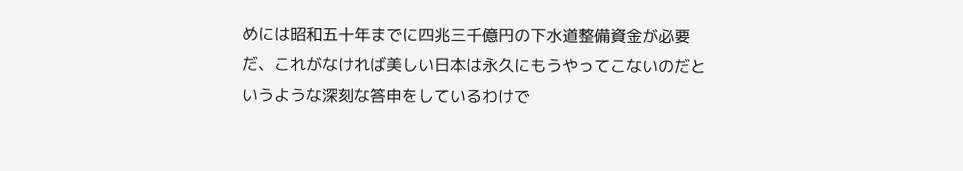めには昭和五十年までに四兆三千億円の下水道整備資金が必要だ、これがなければ美しい日本は永久にもうやってこないのだというような深刻な答申をしているわけで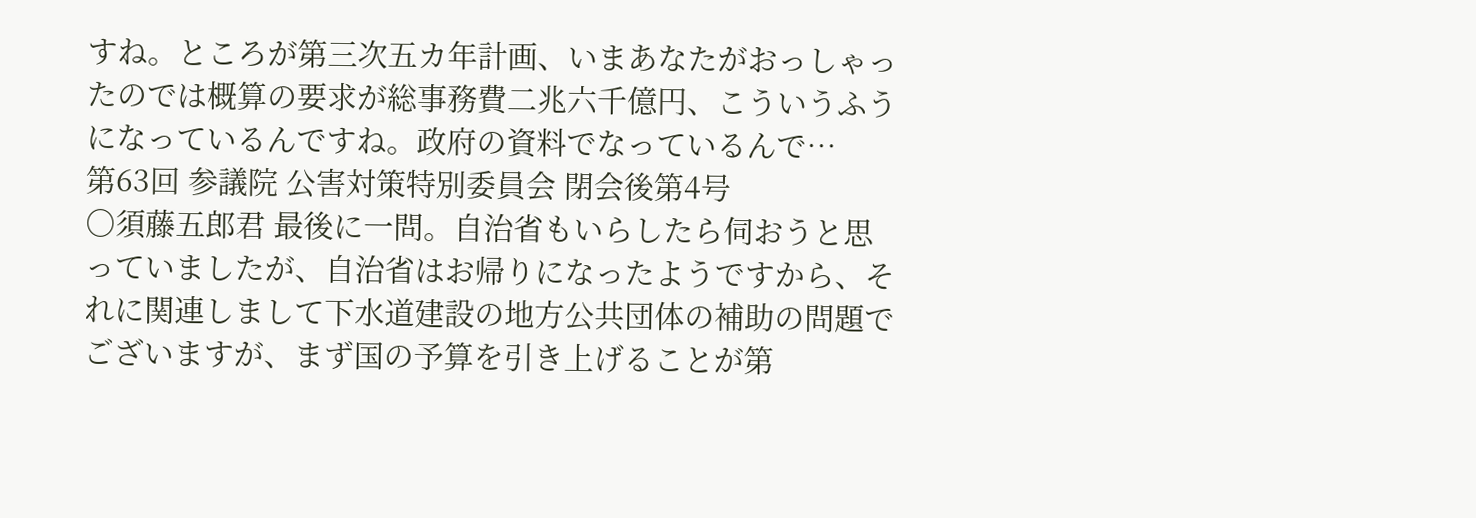すね。ところが第三次五カ年計画、いまあなたがおっしゃったのでは概算の要求が総事務費二兆六千億円、こういうふうになっているんですね。政府の資料でなっているんで…
第63回 参議院 公害対策特別委員会 閉会後第4号
○須藤五郎君 最後に一問。自治省もいらしたら伺おうと思っていましたが、自治省はお帰りになったようですから、それに関連しまして下水道建設の地方公共団体の補助の問題でございますが、まず国の予算を引き上げることが第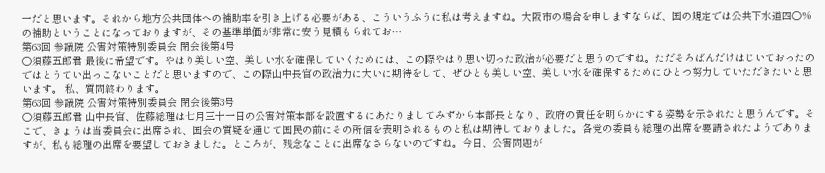一だと思います。それから地方公共団体への補助率を引き上げる必要がある、こういうふうに私は考えますね。大阪市の場合を申しますならば、国の規定では公共下水道四〇%の補助ということになっておりますが、その基準単価が非常に安う見積もられてお…
第63回 参議院 公害対策特別委員会 閉会後第4号
○須藤五郎君 最後に希望です。やはり美しい空、美しい水を確保していくためには、この際やはり思い切った政治が必要だと思うのですね。ただそろばんだけはじいておったのではとうてい出っこないことだと思いますので、この際山中長官の政治力に大いに期待をして、ぜひとも美しい空、美しい水を確保するためにひとつ努力していただきたいと思います。 私、質問終わります。
第63回 参議院 公害対策特別委員会 閉会後第3号
○須藤五郎君 山中長官、佐藤総理は七月三十一日の公害対策本部を設置するにあたりましてみずから本部長となり、政府の責任を明らかにする姿勢を示されたと思うんです。そこで、きょうは当委員会に出席され、国会の質疑を通じて国民の前にその所信を表明されるものと私は期待しておりました。各党の委員も総理の出席を要請されたようでありますが、私も総理の出席を要望しておきました。ところが、残念なことに出席なさらないのですね。今日、公害問題が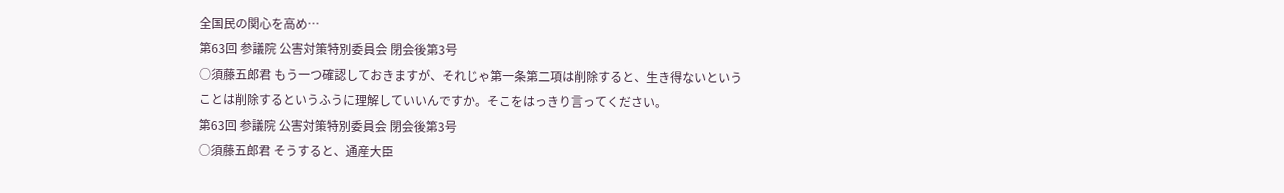全国民の関心を高め…
第63回 参議院 公害対策特別委員会 閉会後第3号
○須藤五郎君 もう一つ確認しておきますが、それじゃ第一条第二項は削除すると、生き得ないということは削除するというふうに理解していいんですか。そこをはっきり言ってください。
第63回 参議院 公害対策特別委員会 閉会後第3号
○須藤五郎君 そうすると、通産大臣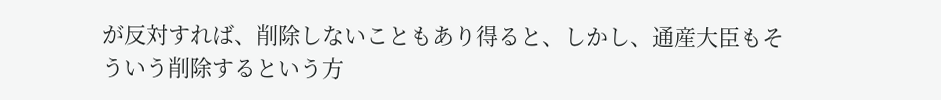が反対すれば、削除しないこともあり得ると、しかし、通産大臣もそういう削除するという方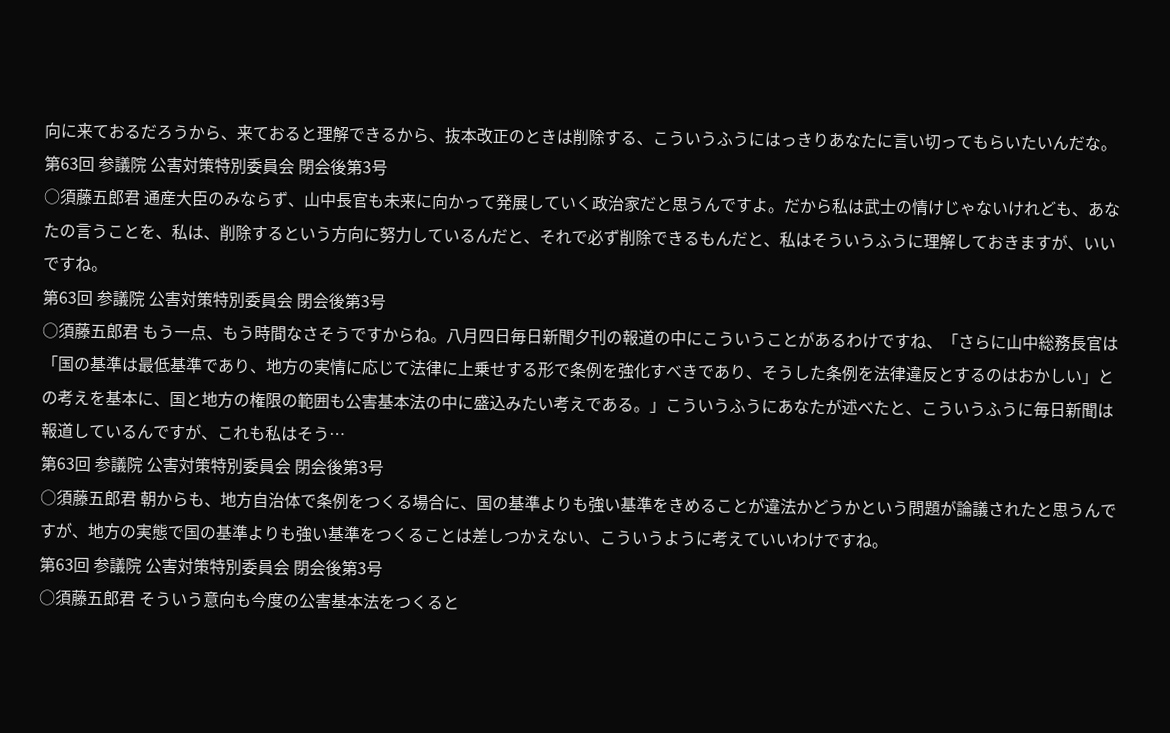向に来ておるだろうから、来ておると理解できるから、抜本改正のときは削除する、こういうふうにはっきりあなたに言い切ってもらいたいんだな。
第63回 参議院 公害対策特別委員会 閉会後第3号
○須藤五郎君 通産大臣のみならず、山中長官も未来に向かって発展していく政治家だと思うんですよ。だから私は武士の情けじゃないけれども、あなたの言うことを、私は、削除するという方向に努力しているんだと、それで必ず削除できるもんだと、私はそういうふうに理解しておきますが、いいですね。
第63回 参議院 公害対策特別委員会 閉会後第3号
○須藤五郎君 もう一点、もう時間なさそうですからね。八月四日毎日新聞夕刊の報道の中にこういうことがあるわけですね、「さらに山中総務長官は「国の基準は最低基準であり、地方の実情に応じて法律に上乗せする形で条例を強化すべきであり、そうした条例を法律違反とするのはおかしい」との考えを基本に、国と地方の権限の範囲も公害基本法の中に盛込みたい考えである。」こういうふうにあなたが述べたと、こういうふうに毎日新聞は報道しているんですが、これも私はそう…
第63回 参議院 公害対策特別委員会 閉会後第3号
○須藤五郎君 朝からも、地方自治体で条例をつくる場合に、国の基準よりも強い基準をきめることが違法かどうかという問題が論議されたと思うんですが、地方の実態で国の基準よりも強い基準をつくることは差しつかえない、こういうように考えていいわけですね。
第63回 参議院 公害対策特別委員会 閉会後第3号
○須藤五郎君 そういう意向も今度の公害基本法をつくると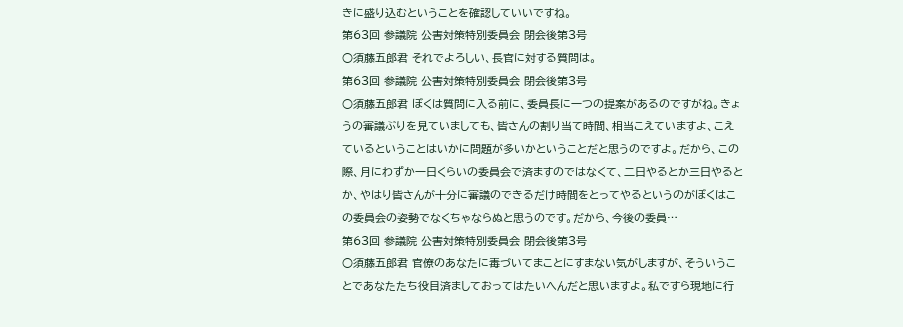きに盛り込むということを確認していいですね。
第63回 参議院 公害対策特別委員会 閉会後第3号
○須藤五郎君 それでよろしい、長官に対する質問は。
第63回 参議院 公害対策特別委員会 閉会後第3号
○須藤五郎君 ぼくは質問に入る前に、委員長に一つの提案があるのですがね。きょうの審議ぶりを見ていましても、皆さんの割り当て時間、相当こえていますよ、こえているということはいかに問題が多いかということだと思うのですよ。だから、この際、月にわずか一日くらいの委員会で済ますのではなくて、二日やるとか三日やるとか、やはり皆さんが十分に審議のできるだけ時間をとってやるというのがぼくはこの委員会の姿勢でなくちゃならぬと思うのです。だから、今後の委員…
第63回 参議院 公害対策特別委員会 閉会後第3号
○須藤五郎君 官僚のあなたに毒づいてまことにすまない気がしますが、そういうことであなたたち役目済ましておってはたいへんだと思いますよ。私ですら現地に行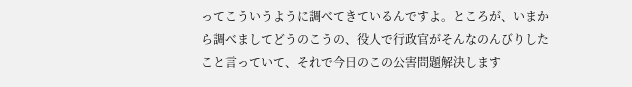ってこういうように調べてきているんですよ。ところが、いまから調べましてどうのこうの、役人で行政官がそんなのんびりしたこと言っていて、それで今日のこの公害問題解決します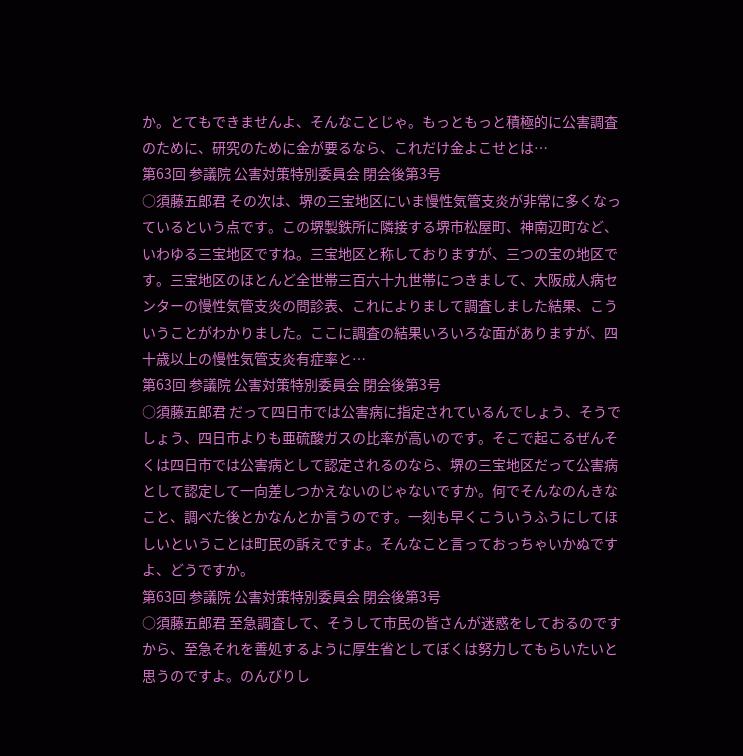か。とてもできませんよ、そんなことじゃ。もっともっと積極的に公害調査のために、研究のために金が要るなら、これだけ金よこせとは…
第63回 参議院 公害対策特別委員会 閉会後第3号
○須藤五郎君 その次は、堺の三宝地区にいま慢性気管支炎が非常に多くなっているという点です。この堺製鉄所に隣接する堺市松屋町、神南辺町など、いわゆる三宝地区ですね。三宝地区と称しておりますが、三つの宝の地区です。三宝地区のほとんど全世帯三百六十九世帯につきまして、大阪成人病センターの慢性気管支炎の問診表、これによりまして調査しました結果、こういうことがわかりました。ここに調査の結果いろいろな面がありますが、四十歳以上の慢性気管支炎有症率と…
第63回 参議院 公害対策特別委員会 閉会後第3号
○須藤五郎君 だって四日市では公害病に指定されているんでしょう、そうでしょう、四日市よりも亜硫酸ガスの比率が高いのです。そこで起こるぜんそくは四日市では公害病として認定されるのなら、堺の三宝地区だって公害病として認定して一向差しつかえないのじゃないですか。何でそんなのんきなこと、調べた後とかなんとか言うのです。一刻も早くこういうふうにしてほしいということは町民の訴えですよ。そんなこと言っておっちゃいかぬですよ、どうですか。
第63回 参議院 公害対策特別委員会 閉会後第3号
○須藤五郎君 至急調査して、そうして市民の皆さんが迷惑をしておるのですから、至急それを善処するように厚生省としてぼくは努力してもらいたいと思うのですよ。のんびりし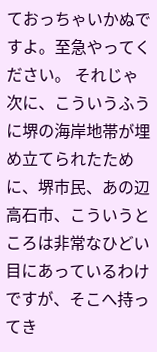ておっちゃいかぬですよ。至急やってください。 それじゃ次に、こういうふうに堺の海岸地帯が埋め立てられたために、堺市民、あの辺高石市、こういうところは非常なひどい目にあっているわけですが、そこへ持ってき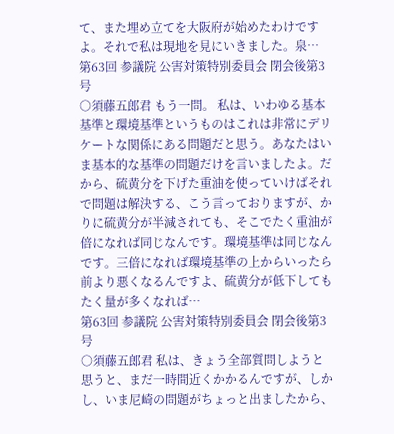て、また埋め立てを大阪府が始めたわけですよ。それで私は現地を見にいきました。泉…
第63回 参議院 公害対策特別委員会 閉会後第3号
○須藤五郎君 もう一問。 私は、いわゆる基本基準と環境基準というものはこれは非常にデリケートな関係にある問題だと思う。あなたはいま基本的な基準の問題だけを言いましたよ。だから、硫黄分を下げた重油を使っていけばそれで問題は解決する、こう言っておりますが、かりに硫黄分が半減されても、そこでたく重油が倍になれば同じなんです。環境基準は同じなんです。三倍になれば環境基準の上からいったら前より悪くなるんですよ、硫黄分が低下してもたく量が多くなれば…
第63回 参議院 公害対策特別委員会 閉会後第3号
○須藤五郎君 私は、きょう全部質問しようと思うと、まだ一時間近くかかるんですが、しかし、いま尼崎の問題がちょっと出ましたから、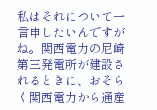私はそれについて一言申したいんですがね。関西電力の尼崎第三発電所が建設されるときに、おそらく関西電力から通産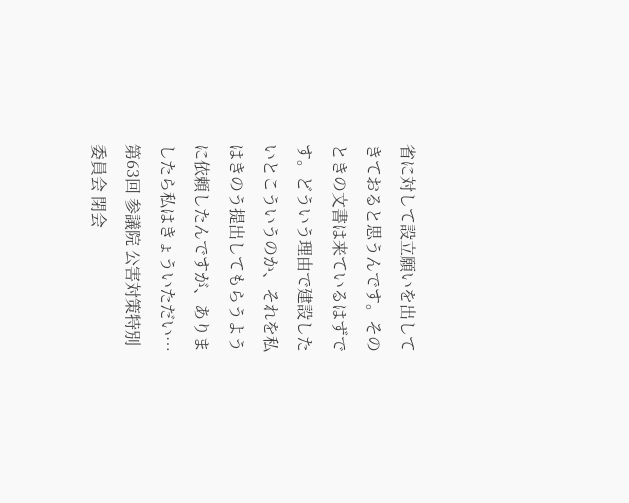省に対して設立願いを出してきておると思うんです。そのときの文書は来ているはずです。どういう理由で建設したいとこういうのか、それを私はきのう提出してもらうように依頼したんですが、ありましたら私はきょういただい…
第63回 参議院 公害対策特別委員会 閉会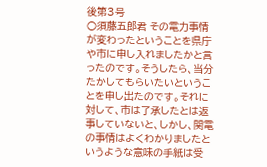後第3号
○須藤五郎君 その電力事情が変わったということを県庁や市に申し入れましたかと言ったのです。そうしたら、当分たかしてもらいたいということを申し出たのです。それに対して、市は了承したとは返事していないと、しかし、関電の事情はよくわかりましたというような意味の手紙は受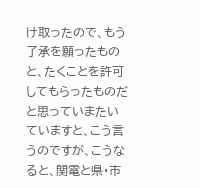け取ったので、もう了承を願ったものと、たくことを許可してもらったものだと思っていまたいていますと、こう言うのですが、こうなると、関電と県・市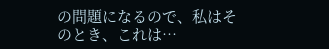の問題になるので、私はそのとき、これは…